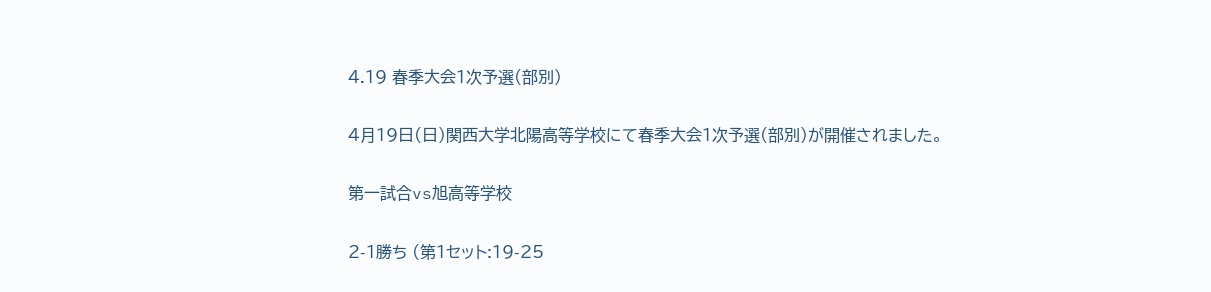4.19 春季大会1次予選(部別)

4月19日(日)関西大学北陽高等学校にて春季大会1次予選(部別)が開催されました。

第一試合vs旭高等学校

2-1勝ち (第1セット:19-25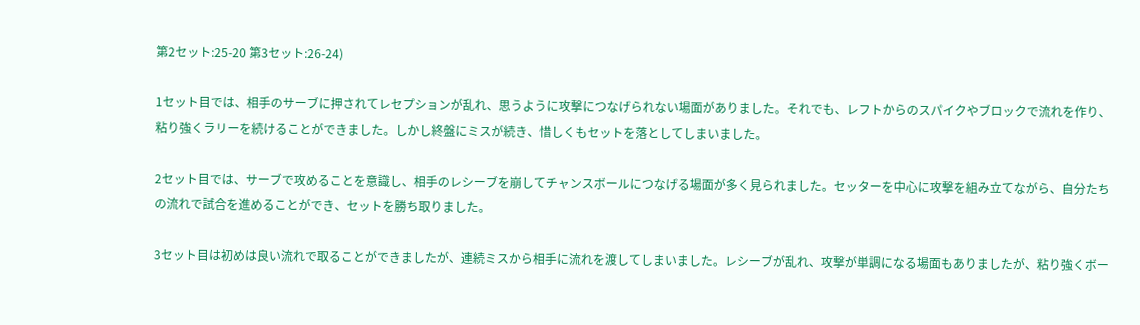第2セット:25-20 第3セット:26-24)

1セット目では、相手のサーブに押されてレセプションが乱れ、思うように攻撃につなげられない場面がありました。それでも、レフトからのスパイクやブロックで流れを作り、粘り強くラリーを続けることができました。しかし終盤にミスが続き、惜しくもセットを落としてしまいました。

2セット目では、サーブで攻めることを意識し、相手のレシーブを崩してチャンスボールにつなげる場面が多く見られました。セッターを中心に攻撃を組み立てながら、自分たちの流れで試合を進めることができ、セットを勝ち取りました。

3セット目は初めは良い流れで取ることができましたが、連続ミスから相手に流れを渡してしまいました。レシーブが乱れ、攻撃が単調になる場面もありましたが、粘り強くボー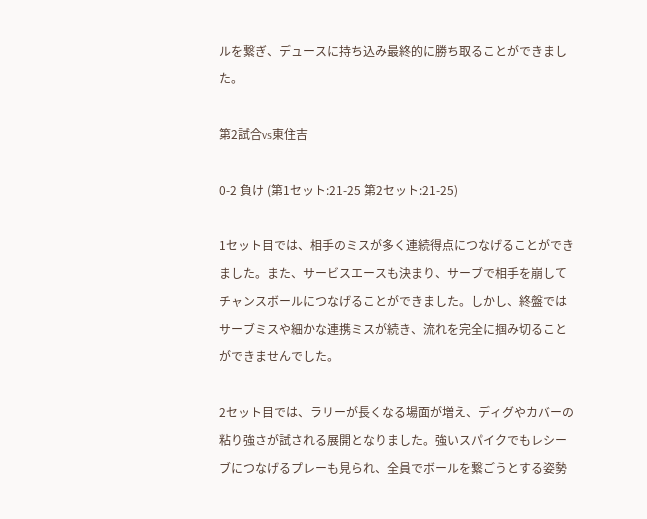ルを繋ぎ、デュースに持ち込み最終的に勝ち取ることができました。

第2試合vs東住吉

0-2 負け (第1セット:21-25 第2セット:21-25)

1セット目では、相手のミスが多く連続得点につなげることができました。また、サービスエースも決まり、サーブで相手を崩してチャンスボールにつなげることができました。しかし、終盤ではサーブミスや細かな連携ミスが続き、流れを完全に掴み切ることができませんでした。

2セット目では、ラリーが長くなる場面が増え、ディグやカバーの粘り強さが試される展開となりました。強いスパイクでもレシーブにつなげるプレーも見られ、全員でボールを繋ごうとする姿勢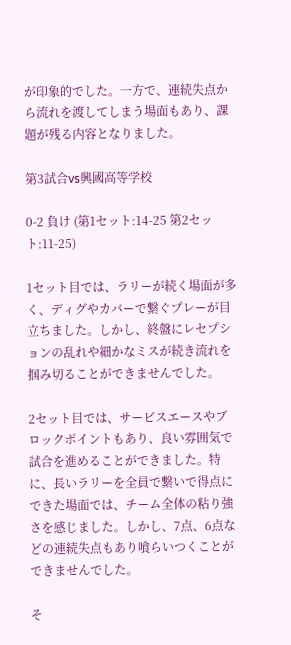が印象的でした。一方で、連続失点から流れを渡してしまう場面もあり、課題が残る内容となりました。

第3試合vs興國高等学校

0-2 負け (第1セット:14-25 第2セット:11-25)

1セット目では、ラリーが続く場面が多く、ディグやカバーで繋ぐプレーが目立ちました。しかし、終盤にレセプションの乱れや細かなミスが続き流れを掴み切ることができませんでした。

2セット目では、サービスエースやブロックポイントもあり、良い雰囲気で試合を進めることができました。特に、長いラリーを全員で繋いで得点にできた場面では、チーム全体の粘り強さを感じました。しかし、7点、6点などの連続失点もあり喰らいつくことができませんでした。

そ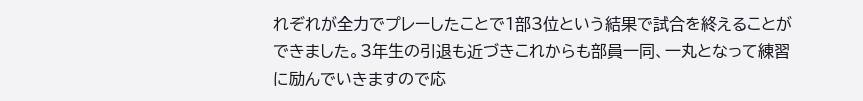れぞれが全力でプレーしたことで1部3位という結果で試合を終えることができました。3年生の引退も近づきこれからも部員一同、一丸となって練習に励んでいきますので応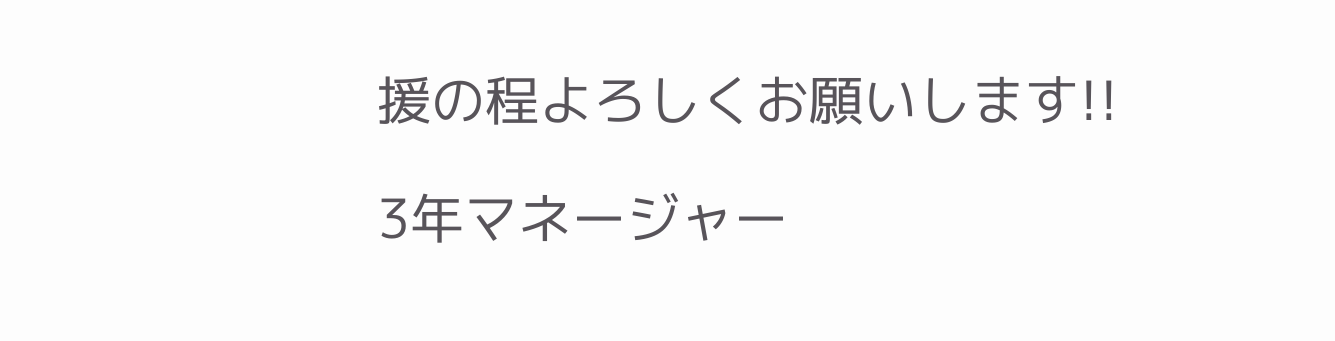援の程よろしくお願いします!!

3年マネージャー